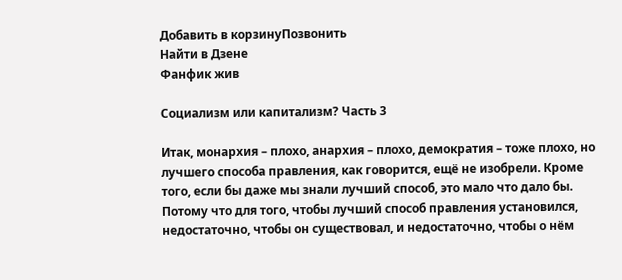Добавить в корзинуПозвонить
Найти в Дзене
Фанфик жив

Социализм или капитализм? Часть 3

Итак, монархия – плохо, анархия – плохо, демократия – тоже плохо, но лучшего способа правления, как говорится, ещё не изобрели. Кроме того, если бы даже мы знали лучший способ, это мало что дало бы. Потому что для того, чтобы лучший способ правления установился, недостаточно, чтобы он существовал, и недостаточно, чтобы о нём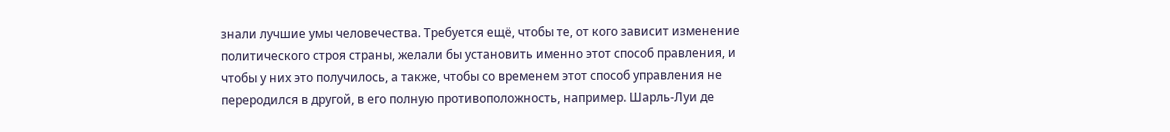знали лучшие умы человечества. Требуется ещё, чтобы те, от кого зависит изменение политического строя страны, желали бы установить именно этот способ правления, и чтобы у них это получилось, а также, чтобы со временем этот способ управления не переродился в другой, в его полную противоположность, например. Шарль-Луи де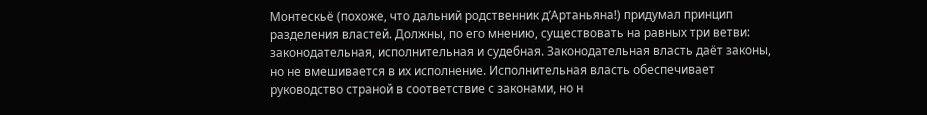Монтескьё (похоже, что дальний родственник д’Артаньяна!) придумал принцип разделения властей. Должны, по его мнению, существовать на равных три ветви: законодательная, исполнительная и судебная. Законодательная власть даёт законы, но не вмешивается в их исполнение. Исполнительная власть обеспечивает руководство страной в соответствие с законами, но н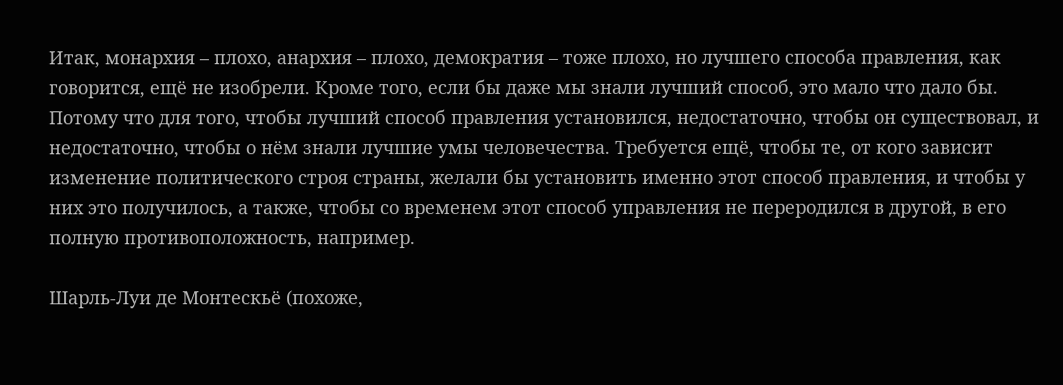Итак, монархия – плохо, анархия – плохо, демократия – тоже плохо, но лучшего способа правления, как говорится, ещё не изобрели. Кроме того, если бы даже мы знали лучший способ, это мало что дало бы. Потому что для того, чтобы лучший способ правления установился, недостаточно, чтобы он существовал, и недостаточно, чтобы о нём знали лучшие умы человечества. Требуется ещё, чтобы те, от кого зависит изменение политического строя страны, желали бы установить именно этот способ правления, и чтобы у них это получилось, а также, чтобы со временем этот способ управления не переродился в другой, в его полную противоположность, например.

Шарль-Луи де Монтескьё (похоже,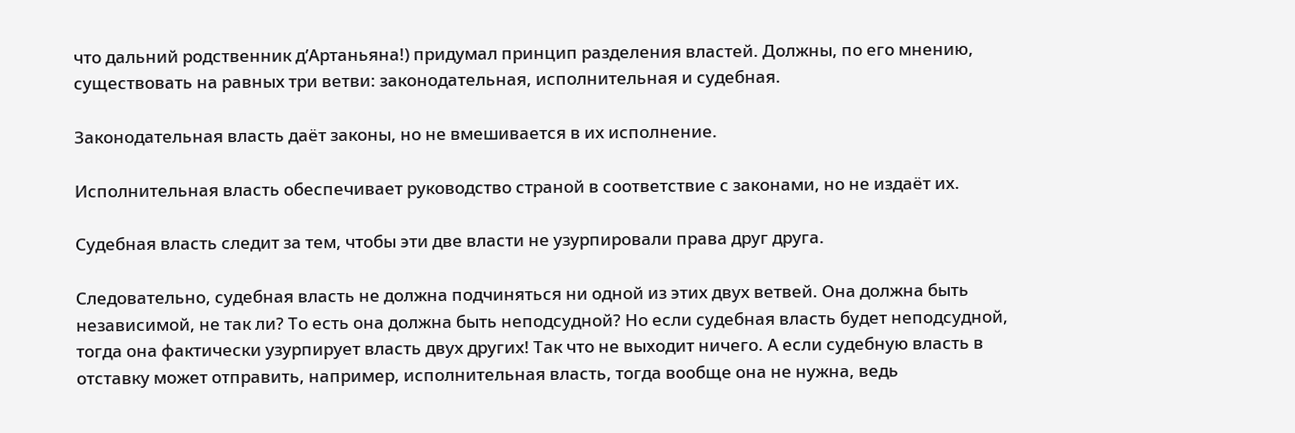что дальний родственник д’Артаньяна!) придумал принцип разделения властей. Должны, по его мнению, существовать на равных три ветви: законодательная, исполнительная и судебная.

Законодательная власть даёт законы, но не вмешивается в их исполнение.

Исполнительная власть обеспечивает руководство страной в соответствие с законами, но не издаёт их.

Судебная власть следит за тем, чтобы эти две власти не узурпировали права друг друга.

Следовательно, судебная власть не должна подчиняться ни одной из этих двух ветвей. Она должна быть независимой, не так ли? То есть она должна быть неподсудной? Но если судебная власть будет неподсудной, тогда она фактически узурпирует власть двух других! Так что не выходит ничего. А если судебную власть в отставку может отправить, например, исполнительная власть, тогда вообще она не нужна, ведь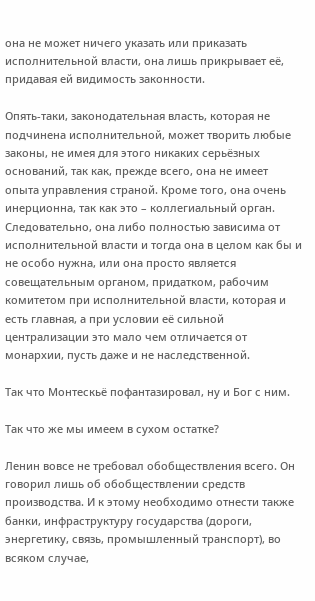она не может ничего указать или приказать исполнительной власти, она лишь прикрывает её, придавая ей видимость законности.

Опять-таки, законодательная власть, которая не подчинена исполнительной, может творить любые законы, не имея для этого никаких серьёзных оснований, так как, прежде всего, она не имеет опыта управления страной. Кроме того, она очень инерционна, так как это – коллегиальный орган. Следовательно, она либо полностью зависима от исполнительной власти и тогда она в целом как бы и не особо нужна, или она просто является совещательным органом, придатком, рабочим комитетом при исполнительной власти, которая и есть главная, а при условии её сильной централизации это мало чем отличается от монархии, пусть даже и не наследственной.

Так что Монтескьё пофантазировал, ну и Бог с ним.

Так что же мы имеем в сухом остатке?

Ленин вовсе не требовал обобществления всего. Он говорил лишь об обобществлении средств производства. И к этому необходимо отнести также банки, инфраструктуру государства (дороги, энергетику, связь, промышленный транспорт), во всяком случае,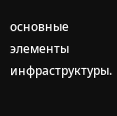основные элементы инфраструктуры.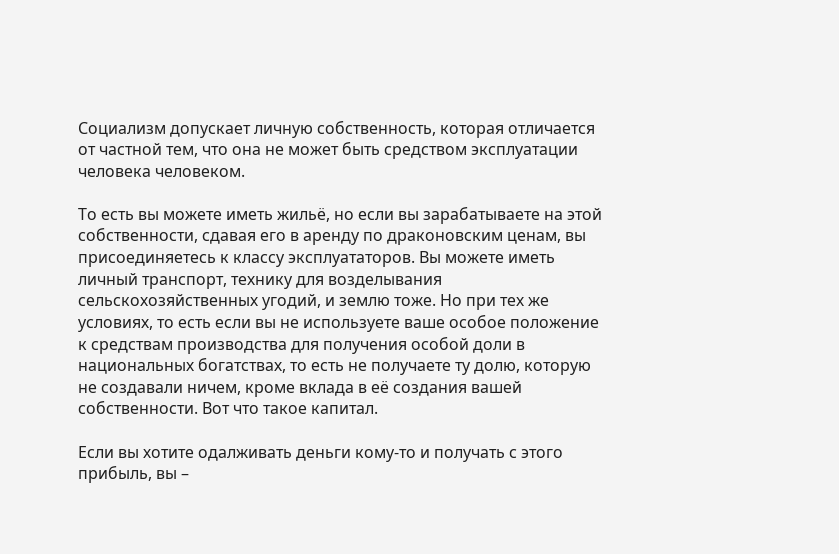Социализм допускает личную собственность, которая отличается от частной тем, что она не может быть средством эксплуатации человека человеком.

То есть вы можете иметь жильё, но если вы зарабатываете на этой собственности, сдавая его в аренду по драконовским ценам, вы присоединяетесь к классу эксплуататоров. Вы можете иметь личный транспорт, технику для возделывания сельскохозяйственных угодий, и землю тоже. Но при тех же условиях, то есть если вы не используете ваше особое положение к средствам производства для получения особой доли в национальных богатствах, то есть не получаете ту долю, которую не создавали ничем, кроме вклада в её создания вашей собственности. Вот что такое капитал.

Если вы хотите одалживать деньги кому-то и получать с этого прибыль, вы –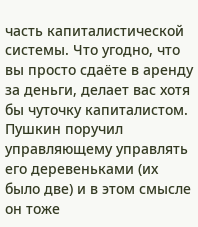часть капиталистической системы. Что угодно, что вы просто сдаёте в аренду за деньги, делает вас хотя бы чуточку капиталистом. Пушкин поручил управляющему управлять его деревеньками (их было две) и в этом смысле он тоже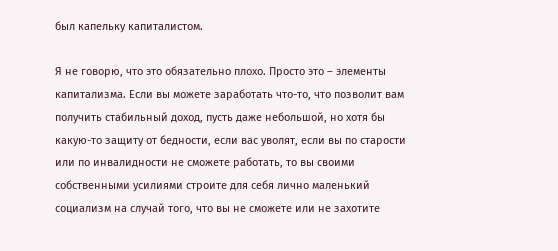был капельку капиталистом.

Я не говорю, что это обязательно плохо. Просто это – элементы капитализма. Если вы можете заработать что-то, что позволит вам получить стабильный доход, пусть даже небольшой, но хотя бы какую-то защиту от бедности, если вас уволят, если вы по старости или по инвалидности не сможете работать, то вы своими собственными усилиями строите для себя лично маленький социализм на случай того, что вы не сможете или не захотите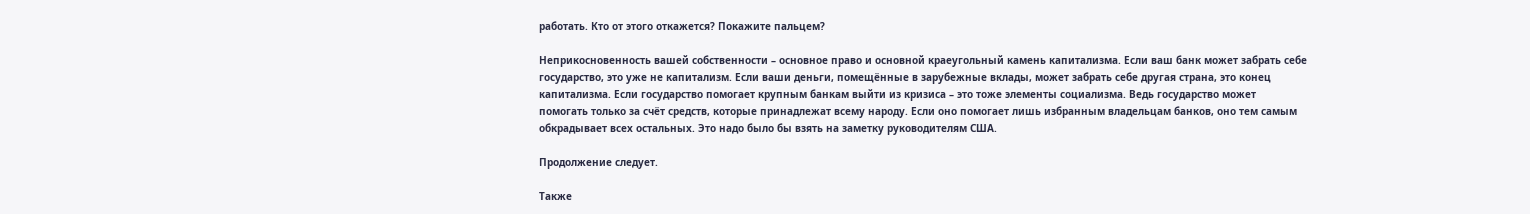работать. Кто от этого откажется? Покажите пальцем?

Неприкосновенность вашей собственности – основное право и основной краеугольный камень капитализма. Если ваш банк может забрать себе государство, это уже не капитализм. Если ваши деньги, помещённые в зарубежные вклады, может забрать себе другая страна, это конец капитализма. Если государство помогает крупным банкам выйти из кризиса – это тоже элементы социализма. Ведь государство может помогать только за счёт средств, которые принадлежат всему народу. Если оно помогает лишь избранным владельцам банков, оно тем самым обкрадывает всех остальных. Это надо было бы взять на заметку руководителям США.

Продолжение следует.

Также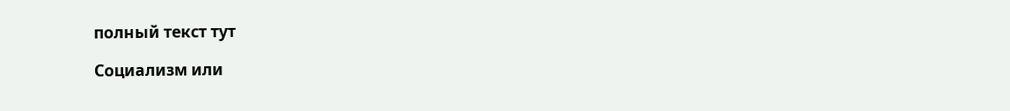полный текст тут

Социализм или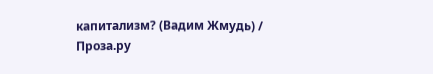капитализм? (Вадим Жмудь) / Проза.ру